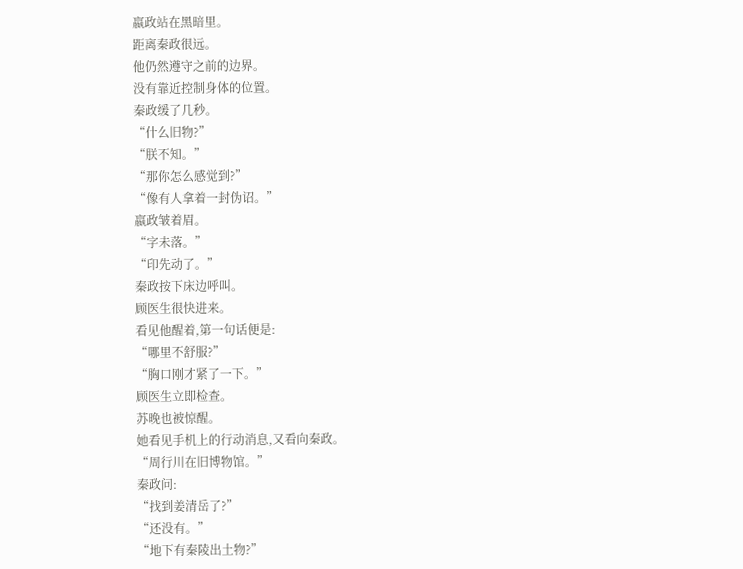嬴政站在黑暗里。
距离秦政很远。
他仍然遵守之前的边界。
没有靠近控制身体的位置。
秦政缓了几秒。
“什么旧物?”
“朕不知。”
“那你怎么感觉到?”
“像有人拿着一封伪诏。”
嬴政皱着眉。
“字未落。”
“印先动了。”
秦政按下床边呼叫。
顾医生很快进来。
看见他醒着,第一句话便是:
“哪里不舒服?”
“胸口刚才紧了一下。”
顾医生立即检查。
苏晚也被惊醒。
她看见手机上的行动消息,又看向秦政。
“周行川在旧博物馆。”
秦政问:
“找到姜清岳了?”
“还没有。”
“地下有秦陵出土物?”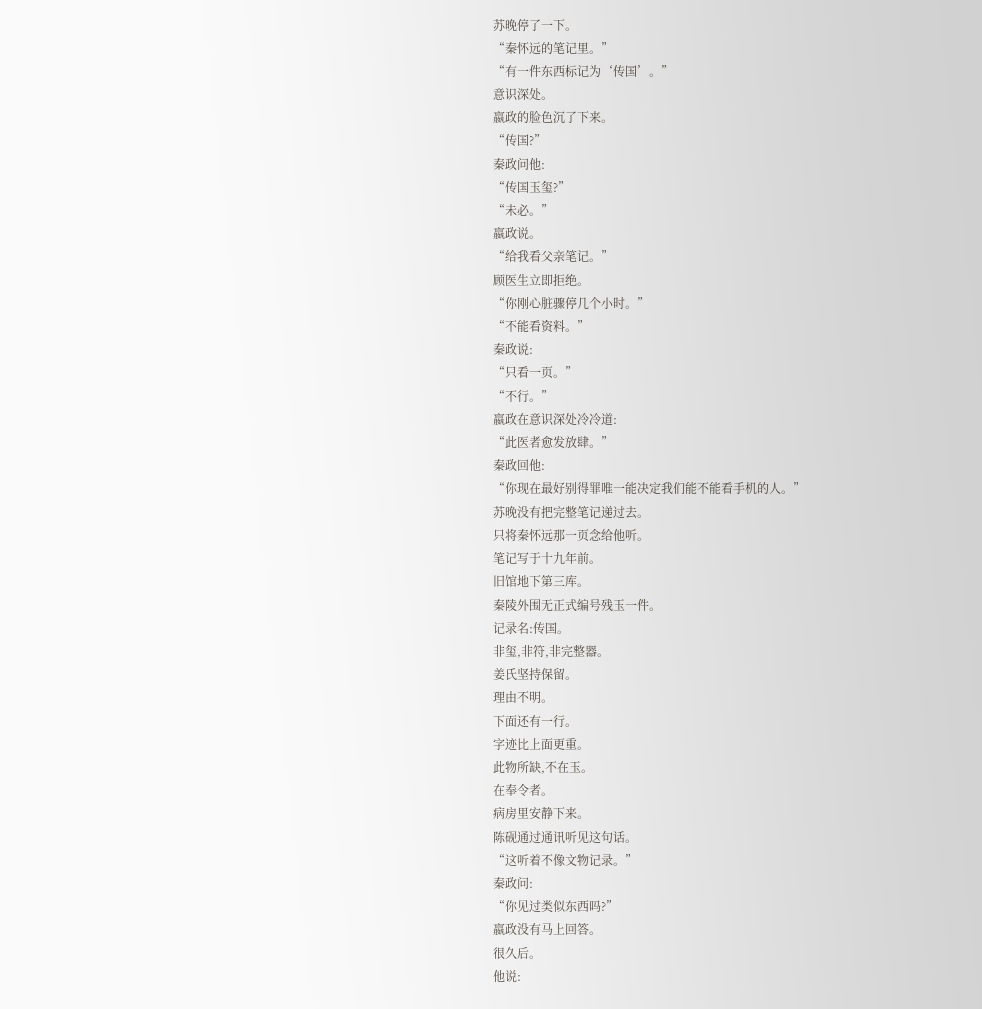苏晚停了一下。
“秦怀远的笔记里。”
“有一件东西标记为‘传国’。”
意识深处。
嬴政的脸色沉了下来。
“传国?”
秦政问他:
“传国玉玺?”
“未必。”
嬴政说。
“给我看父亲笔记。”
顾医生立即拒绝。
“你刚心脏骤停几个小时。”
“不能看资料。”
秦政说:
“只看一页。”
“不行。”
嬴政在意识深处冷冷道:
“此医者愈发放肆。”
秦政回他:
“你现在最好别得罪唯一能决定我们能不能看手机的人。”
苏晚没有把完整笔记递过去。
只将秦怀远那一页念给他听。
笔记写于十九年前。
旧馆地下第三库。
秦陵外围无正式编号残玉一件。
记录名:传国。
非玺,非符,非完整器。
姜氏坚持保留。
理由不明。
下面还有一行。
字迹比上面更重。
此物所缺,不在玉。
在奉令者。
病房里安静下来。
陈砚通过通讯听见这句话。
“这听着不像文物记录。”
秦政问:
“你见过类似东西吗?”
嬴政没有马上回答。
很久后。
他说: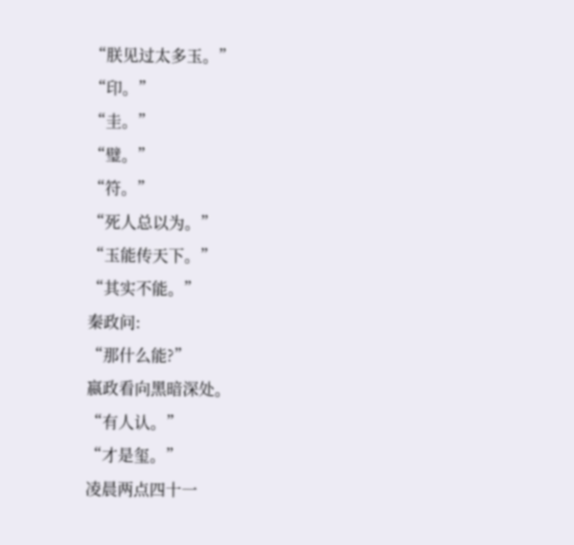“朕见过太多玉。”
“印。”
“圭。”
“璧。”
“符。”
“死人总以为。”
“玉能传天下。”
“其实不能。”
秦政问:
“那什么能?”
嬴政看向黑暗深处。
“有人认。”
“才是玺。”
凌晨两点四十一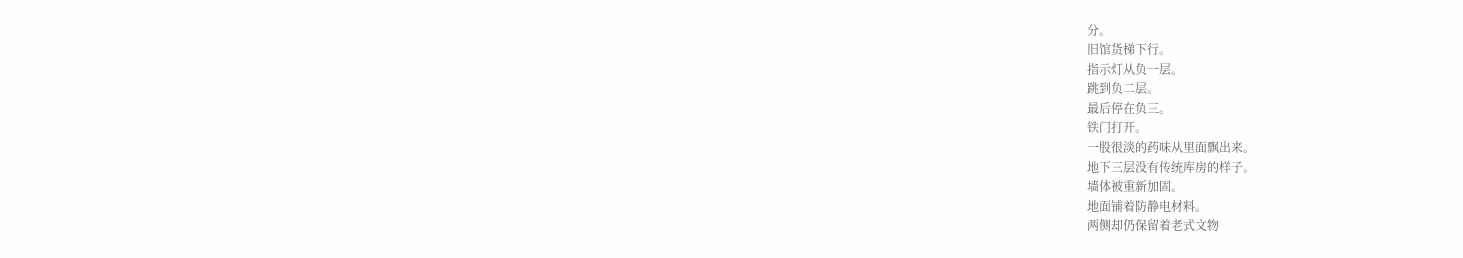分。
旧馆货梯下行。
指示灯从负一层。
跳到负二层。
最后停在负三。
铁门打开。
一股很淡的药味从里面飘出来。
地下三层没有传统库房的样子。
墙体被重新加固。
地面铺着防静电材料。
两侧却仍保留着老式文物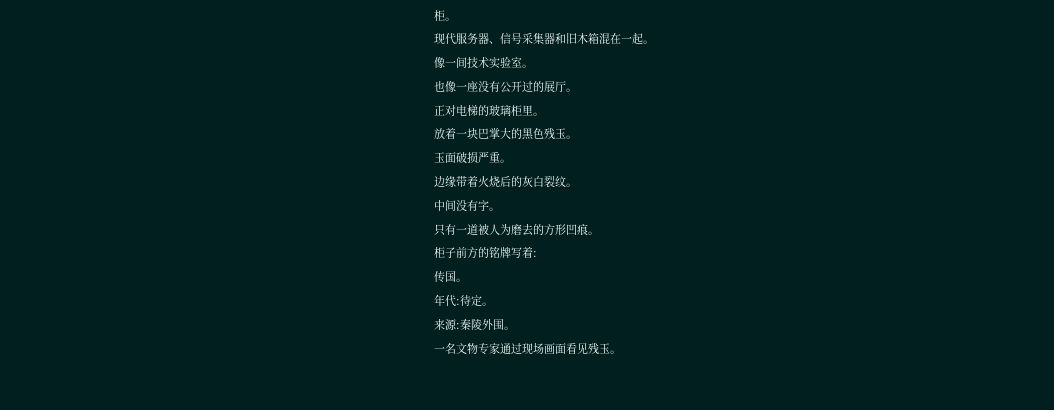柜。
现代服务器、信号采集器和旧木箱混在一起。
像一间技术实验室。
也像一座没有公开过的展厅。
正对电梯的玻璃柜里。
放着一块巴掌大的黑色残玉。
玉面破损严重。
边缘带着火烧后的灰白裂纹。
中间没有字。
只有一道被人为磨去的方形凹痕。
柜子前方的铭牌写着:
传国。
年代:待定。
来源:秦陵外围。
一名文物专家通过现场画面看见残玉。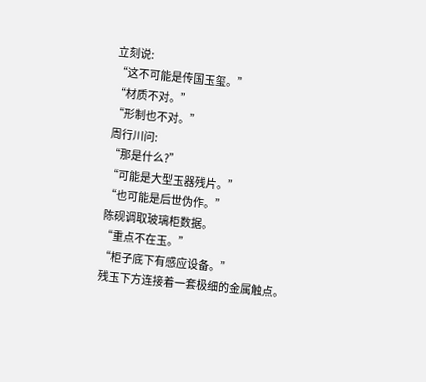立刻说:
“这不可能是传国玉玺。”
“材质不对。”
“形制也不对。”
周行川问:
“那是什么?”
“可能是大型玉器残片。”
“也可能是后世伪作。”
陈砚调取玻璃柜数据。
“重点不在玉。”
“柜子底下有感应设备。”
残玉下方连接着一套极细的金属触点。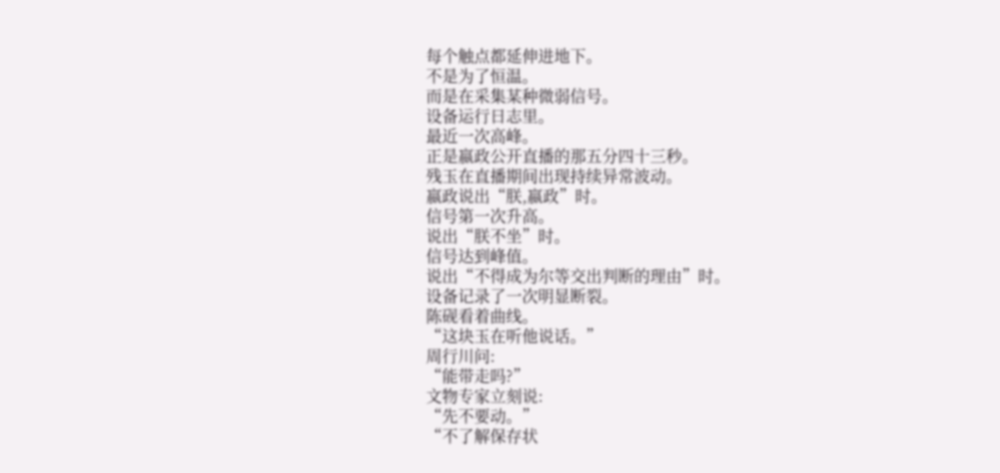每个触点都延伸进地下。
不是为了恒温。
而是在采集某种微弱信号。
设备运行日志里。
最近一次高峰。
正是嬴政公开直播的那五分四十三秒。
残玉在直播期间出现持续异常波动。
嬴政说出“朕,嬴政”时。
信号第一次升高。
说出“朕不坐”时。
信号达到峰值。
说出“不得成为尔等交出判断的理由”时。
设备记录了一次明显断裂。
陈砚看着曲线。
“这块玉在听他说话。”
周行川问:
“能带走吗?”
文物专家立刻说:
“先不要动。”
“不了解保存状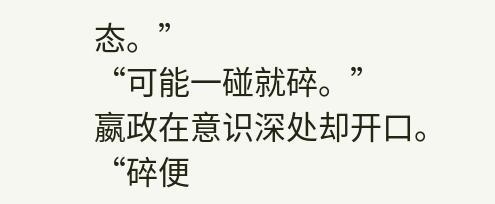态。”
“可能一碰就碎。”
嬴政在意识深处却开口。
“碎便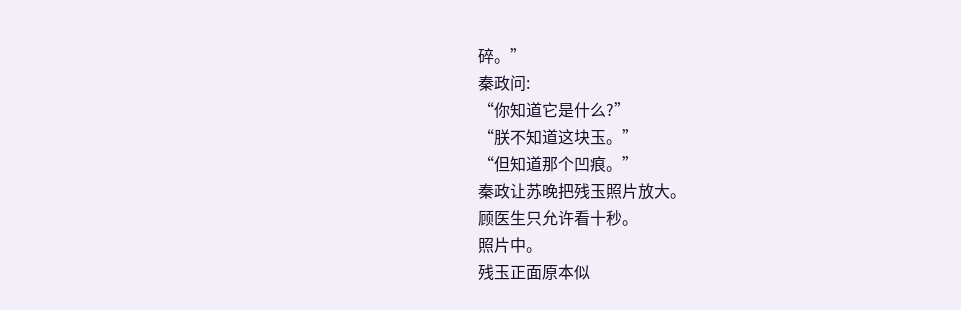碎。”
秦政问:
“你知道它是什么?”
“朕不知道这块玉。”
“但知道那个凹痕。”
秦政让苏晚把残玉照片放大。
顾医生只允许看十秒。
照片中。
残玉正面原本似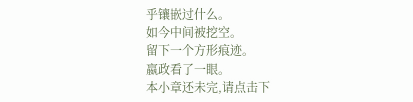乎镶嵌过什么。
如今中间被挖空。
留下一个方形痕迹。
嬴政看了一眼。
本小章还未完,请点击下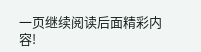一页继续阅读后面精彩内容!